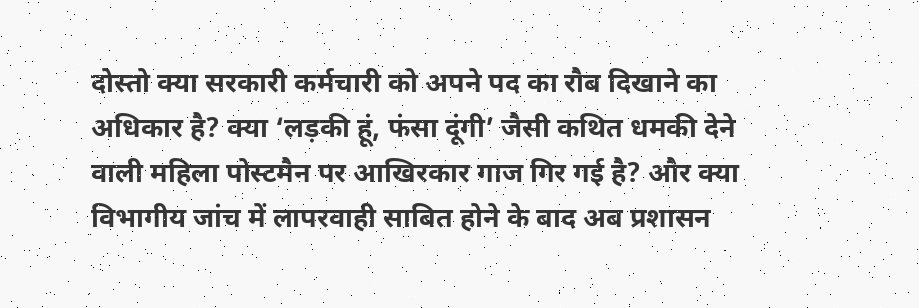दोस्तो क्या सरकारी कर्मचारी को अपने पद का रौब दिखाने का अधिकार है? क्या ‘लड़की हूं, फंसा दूंगी’ जैसी कथित धमकी देने वाली महिला पोस्टमैन पर आखिरकार गाज गिर गई है? और क्या विभागीय जांच में लापरवाही साबित होने के बाद अब प्रशासन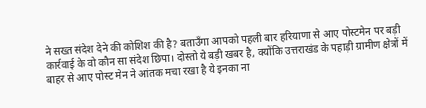ने सख्त संदेश देने की कोशिश की है? बताउँगा आपको पहली बार हरियाणा से आए पोस्टमेन पर बड़ी कार्रवाई के वो कौन सा संदेश छिपा। दोस्तो ये बड़ी खबर है, क्योंकि उत्तराखंड के पहाड़ी ग्रामीण क्षेत्रों में बाहर से आए पोस्ट मेन ने आंतक मचा रखा है ये इनका ना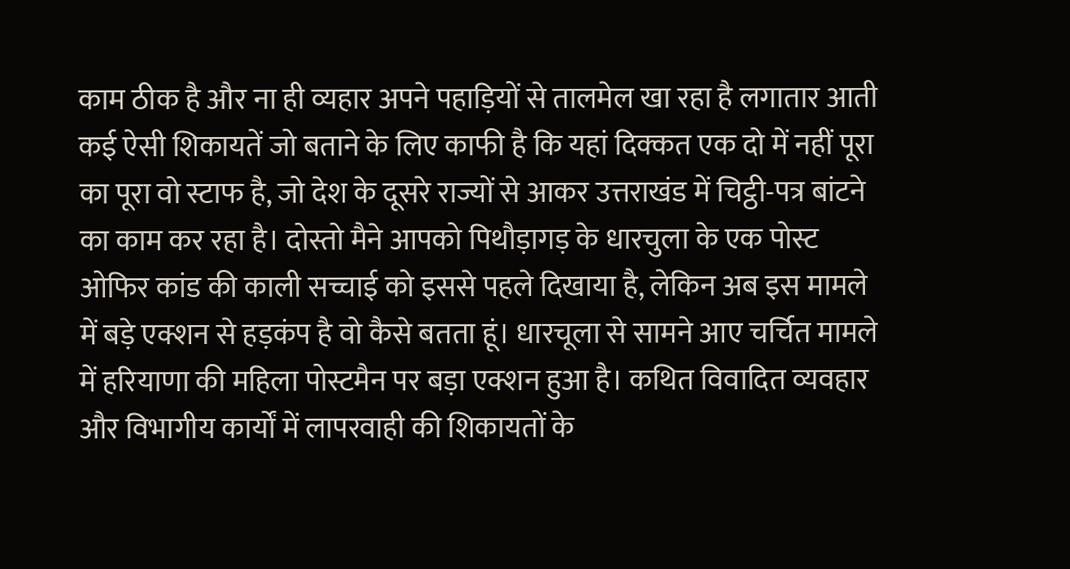काम ठीक है और ना ही व्यहार अपने पहाड़ियों से तालमेल खा रहा है लगातार आती कई ऐसी शिकायतें जो बताने के लिए काफी है कि यहां दिक्कत एक दो में नहीं पूरा का पूरा वो स्टाफ है, जो देश के दूसरे राज्यों से आकर उत्तराखंड में चिट्ठी-पत्र बांटने का काम कर रहा है। दोस्तो मैने आपको पिथौड़ागड़ के धारचुला के एक पोस्ट ओफिर कांड की काली सच्चाई को इससे पहले दिखाया है, लेकिन अब इस मामले में बड़े एक्शन से हड़कंप है वो कैसे बतता हूं। धारचूला से सामने आए चर्चित मामले में हरियाणा की महिला पोस्टमैन पर बड़ा एक्शन हुआ है। कथित विवादित व्यवहार और विभागीय कार्यों में लापरवाही की शिकायतों के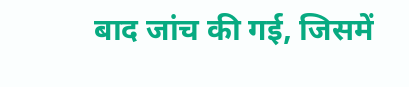बाद जांच की गई, जिसमें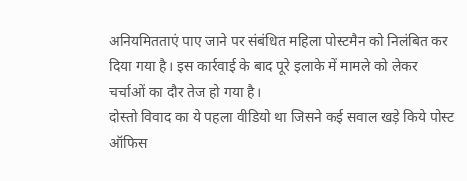अनियमितताएं पाए जाने पर संबंधित महिला पोस्टमैन को निलंबित कर दिया गया है। इस कार्रवाई के बाद पूरे इलाके में मामले को लेकर चर्चाओं का दौर तेज हो गया है।
दोस्तो विवाद का ये पहला वीडियो था जिसने कई सवाल खड़े किये पोस्ट ऑफिस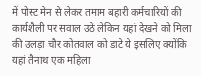में पोस्ट मेन से लेकर तमाम बहारी कर्मचारियों की कार्यशैली पर सवाल उठे लेकिन यहां देखने को मिला की उलड़ा चौर कोतवाल को डाटे ये इसलिए क्योंकि यहां तैनाथ एक महिला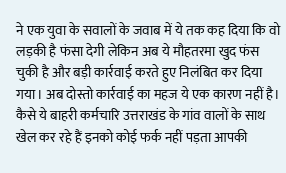ने एक युवा के सवालों के जवाब में ये तक कह दिया कि वो लड़की है फंसा देगी लेकिन अब ये मौहतरमा खुद फंस चुकी है और बड़ी कार्रवाई करते हुए निलंबित कर दिया गया। अब दोस्तो कार्रवाई का महज ये एक कारण नहीं है। कैसे ये बाहरी कर्मचारि उत्तराखंड के गांव वालों के साथ खेल कर रहे हैं इनको कोई फर्क नहीं पड़ता आपकी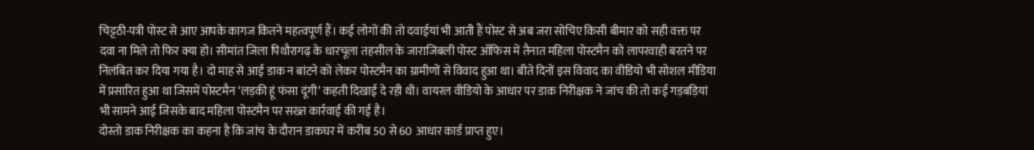चिट्टठी-पत्री पोस्ट से आए आपके कागज कितने महत्वपूर्ण हैं। कई लोगों की तो दवाईयां भी आती हैं पोस्ट से अब जरा सोचिए किसी बीमार को सही वक्त पर दवा ना मिले तो फिर क्या हो। सीमांत जिला पिथौरागढ़ के धारचूला तहसील के जाराजिबली पोस्ट ऑफिस में तैनात महिला पोस्टमैन को लापरवाही बरतने पर निलंबित कर दिया गया है। दो माह से आई डाक न बांटने को लेकर पोस्टमैन का ग्रामीणों से विवाद हुआ था। बीते दिनों इस विवाद का वीडियो भी सोशल मीडिया में प्रसारित हुआ था जिसमें पोस्टमैन ‘लड़की हूं फंसा दूंगी’ कहती दिखाई दे रही थी। वायरल वीडियो के आधार पर डाक निरीक्षक ने जांच की तो कई गड़बड़ियां भी सामने आई जिसके बाद महिला पोस्टमैन पर सख्त कार्रवाई की गई है।
दोस्तो डाक निरीक्षक का कहना है कि जांच के दौरान डाकघर में करीब 50 से 60 आधार कार्ड प्राप्त हुए।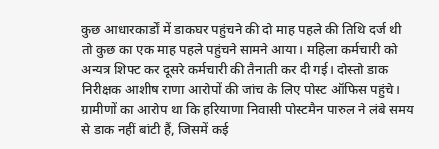कुछ आधारकार्डों में डाकघर पहुंचने की दो माह पहले की तिथि दर्ज थी तो कुछ का एक माह पहले पहुंचने सामने आया। महिला कर्मचारी को अन्यत्र शिफ्ट कर दूसरे कर्मचारी की तैनाती कर दी गई। दोस्तो डाक निरीक्षक आशीष राणा आरोपों की जांच के लिए पोस्ट ऑफिस पहुंचे। ग्रामीणों का आरोप था कि हरियाणा निवासी पोस्टमैन पारुल ने लंबे समय से डाक नहीं बांटी हैं, जिसमें कई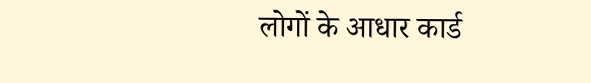लोगों के आधार कार्ड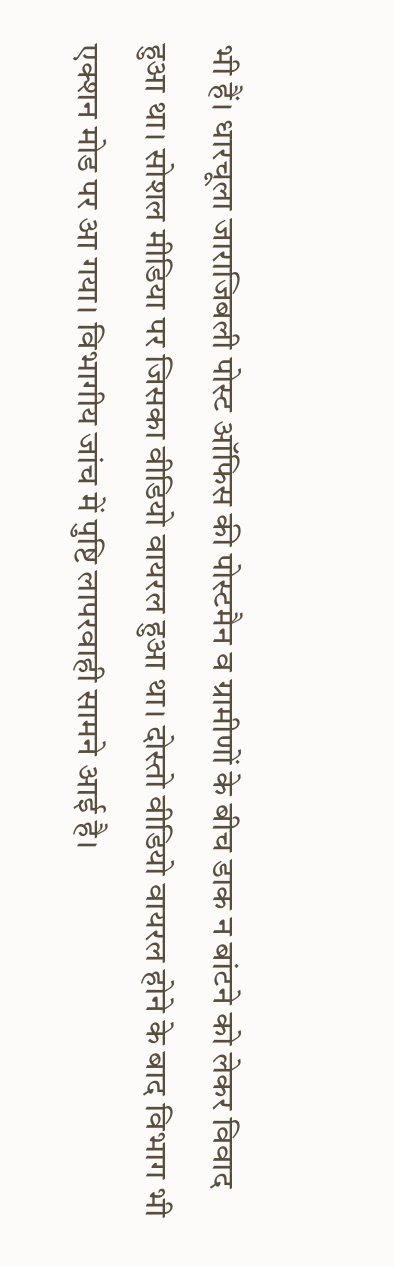भी हैं। धारचूला जाराजिबली पोस्ट ऑफिस की पोस्टमैन व ग्रामीणों के बीच डाक न बांटने को लेकर विवाद हुआ था। सोशल मीडिया पर जिसका वीडियो वायरल हुआ था। दोस्तो वीडियो वायरल होने के बाद विभाग भी एक्शन मोड पर आ गया। विभागीय जांच में पुष्टि लापरवाही सामने आई है।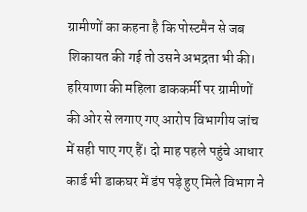ग्रामीणों का कहना है कि पोस्टमैन से जब शिकायत की गई तो उसने अभद्रता भी की। हरियाणा की महिला डाककर्मी पर ग्रामीणों की ओर से लगाए गए आरोप विभागीय जांच में सही पाए गए हैं। दो माह पहले पहुंचे आधार कार्ड भी डाकघर में डंप पड़े हुए मिले विभाग ने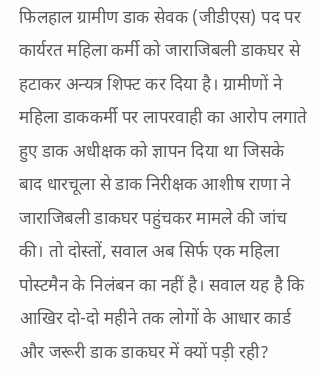फिलहाल ग्रामीण डाक सेवक (जीडीएस) पद पर कार्यरत महिला कर्मी को जाराजिबली डाकघर से हटाकर अन्यत्र शिफ्ट कर दिया है। ग्रामीणों ने महिला डाककर्मी पर लापरवाही का आरोप लगाते हुए डाक अधीक्षक को ज्ञापन दिया था जिसके बाद धारचूला से डाक निरीक्षक आशीष राणा ने जाराजिबली डाकघर पहुंचकर मामले की जांच की। तो दोस्तों, सवाल अब सिर्फ एक महिला पोस्टमैन के निलंबन का नहीं है। सवाल यह है कि आखिर दो-दो महीने तक लोगों के आधार कार्ड और जरूरी डाक डाकघर में क्यों पड़ी रही?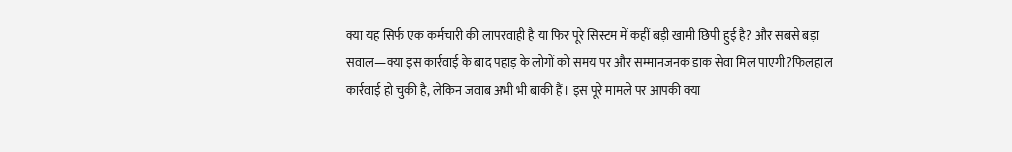क्या यह सिर्फ एक कर्मचारी की लापरवाही है या फिर पूरे सिस्टम में कहीं बड़ी खामी छिपी हुई है? और सबसे बड़ा सवाल—क्या इस कार्रवाई के बाद पहाड़ के लोगों को समय पर और सम्मानजनक डाक सेवा मिल पाएगी?फिलहाल कार्रवाई हो चुकी है, लेकिन जवाब अभी भी बाकी हैं। इस पूरे मामले पर आपकी क्या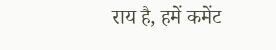राय है, हमें कमेंट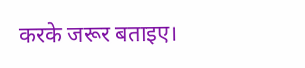करके जरूर बताइए।